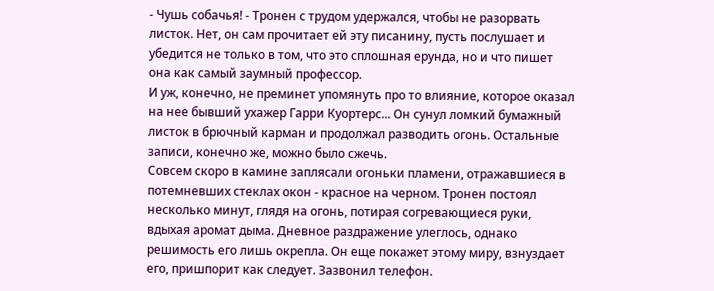- Чушь собачья! - Тронен с трудом удержался, чтобы не разорвать листок. Нет, он сам прочитает ей эту писанину, пусть послушает и убедится не только в том, что это сплошная ерунда, но и что пишет она как самый заумный профессор.
И уж, конечно, не преминет упомянуть про то влияние, которое оказал на нее бывший ухажер Гарри Куортерс... Он сунул ломкий бумажный листок в брючный карман и продолжал разводить огонь. Остальные записи, конечно же, можно было сжечь.
Совсем скоро в камине заплясали огоньки пламени, отражавшиеся в потемневших стеклах окон - красное на черном. Тронен постоял несколько минут, глядя на огонь, потирая согревающиеся руки, вдыхая аромат дыма. Дневное раздражение улеглось, однако решимость его лишь окрепла. Он еще покажет этому миру, взнуздает его, пришпорит как следует. Зазвонил телефон.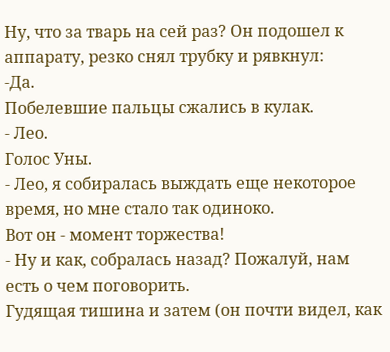Ну, что за тварь на сей раз? Он подошел к аппарату, резко снял трубку и рявкнул:
-Да.
Побелевшие пальцы сжались в кулак.
- Лео.
Голос Уны.
- Лео, я собиралась выждать еще некоторое время, но мне стало так одиноко.
Вот он - момент торжества!
- Ну и как, собралась назад? Пожалуй, нам есть о чем поговорить.
Гудящая тишина и затем (он почти видел, как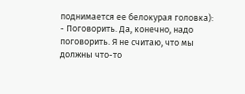поднимается ее белокурая головка):
- Поговорить. Да, конечно, надо поговорить. Я не считаю, что мы должны что-то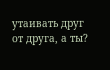утаивать друг от друга, а ты?